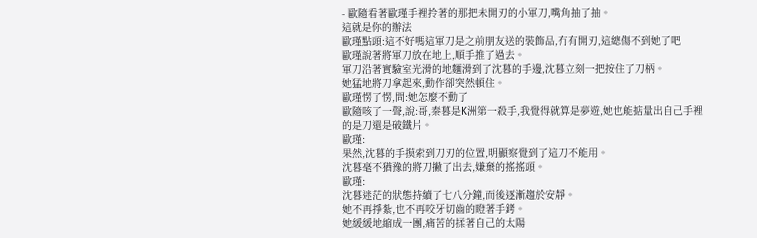- 歐隨看著歐瑾手裡拎著的那把未開刃的小軍刀,嘴角抽了抽。
這就是你的辦法
歐瑾點頭:這不好嗎這軍刀是之前朋友送的裝飾品,冇有開刃,這總傷不到她了吧
歐瑾說著將軍刀放在地上,順手推了過去。
軍刀沿著實驗室光滑的地麵滑到了沈暮的手邊,沈暮立刻一把按住了刀柄。
她猛地將刀拿起來,動作卻突然頓住。
歐瑾愣了愣,問:她怎麼不動了
歐隨咳了一聲,說:哥,秦暮是K洲第一殺手,我覺得就算是夢遊,她也能掂量出自己手裡
的是刀還是破鐵片。
歐瑾:
果然,沈暮的手摸索到刀刃的位置,明顯察覺到了這刀不能用。
沈暮毫不猶豫的將刀撇了出去,嫌棄的搖搖頭。
歐瑾:
沈暮迷茫的狀態持續了七八分鐘,而後逐漸趨於安靜。
她不再掙紮,也不再咬牙切齒的瞪著手銬。
她緩緩地縮成一團,痛苦的揉著自己的太陽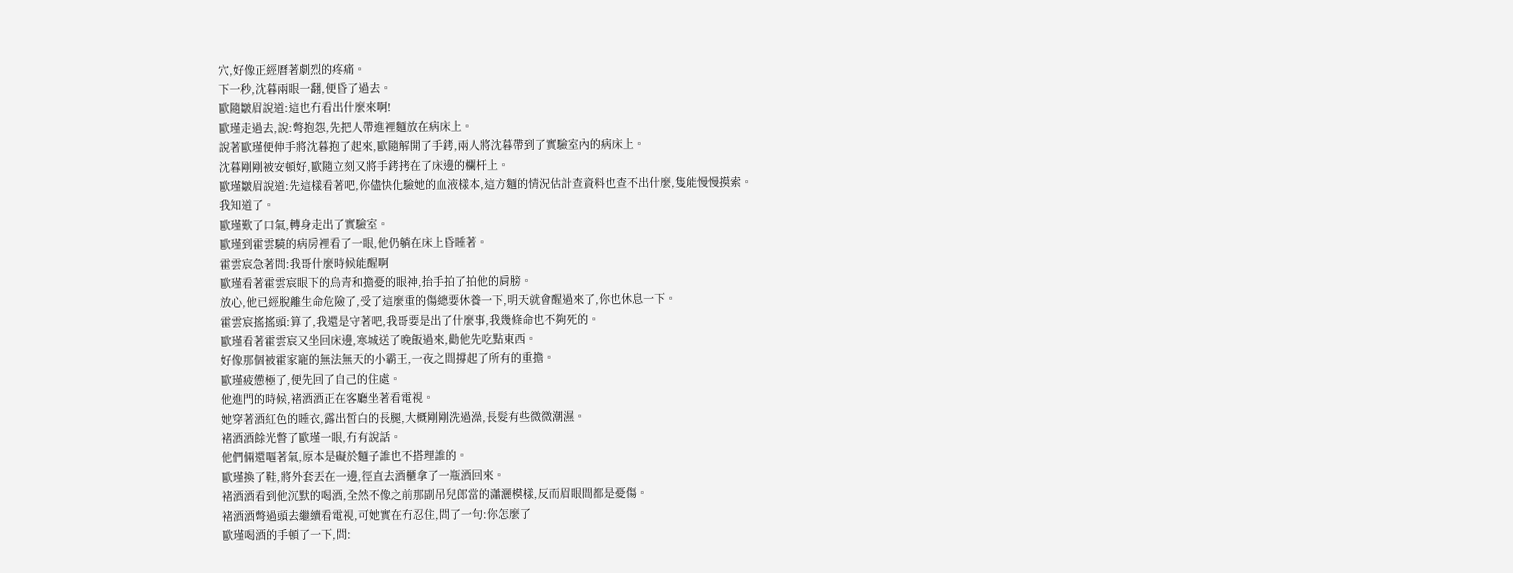穴,好像正經曆著劇烈的疼痛。
下一秒,沈暮兩眼一翻,便昏了過去。
歐隨皺眉說道:這也冇看出什麼來啊!
歐瑾走過去,說:彆抱怨,先把人帶進裡麵放在病床上。
說著歐瑾便伸手將沈暮抱了起來,歐隨解開了手銬,兩人將沈暮帶到了實驗室內的病床上。
沈暮剛剛被安頓好,歐隨立刻又將手銬拷在了床邊的欄杆上。
歐瑾皺眉說道:先這樣看著吧,你儘快化驗她的血液樣本,這方麵的情況估計查資料也查不出什麼,隻能慢慢摸索。
我知道了。
歐瑾歎了口氣,轉身走出了實驗室。
歐瑾到霍雲驍的病房裡看了一眼,他仍躺在床上昏睡著。
霍雲宸急著問:我哥什麼時候能醒啊
歐瑾看著霍雲宸眼下的烏青和擔憂的眼神,抬手拍了拍他的肩膀。
放心,他已經脫離生命危險了,受了這麼重的傷總要休養一下,明天就會醒過來了,你也休息一下。
霍雲宸搖搖頭:算了,我還是守著吧,我哥要是出了什麼事,我幾條命也不夠死的。
歐瑾看著霍雲宸又坐回床邊,寒城送了晚飯過來,勸他先吃點東西。
好像那個被霍家寵的無法無天的小霸王,一夜之間撐起了所有的重擔。
歐瑾疲憊極了,便先回了自己的住處。
他進門的時候,褚酒酒正在客廳坐著看電視。
她穿著酒紅色的睡衣,露出皙白的長腿,大概剛剛洗過澡,長髮有些微微潮濕。
褚酒酒餘光瞥了歐瑾一眼,冇有說話。
他們倆還嘔著氣,原本是礙於麵子誰也不搭理誰的。
歐瑾換了鞋,將外套丟在一邊,徑直去酒櫃拿了一瓶酒回來。
褚酒酒看到他沉默的喝酒,全然不像之前那副吊兒郎當的瀟灑模樣,反而眉眼間都是憂傷。
褚酒酒彆過頭去繼續看電視,可她實在冇忍住,問了一句:你怎麼了
歐瑾喝酒的手頓了一下,問: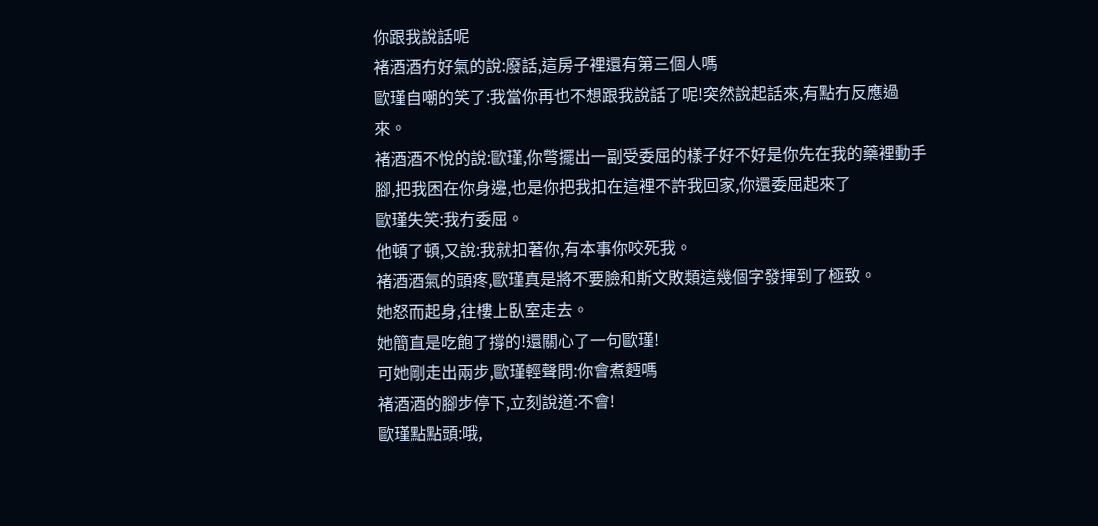你跟我說話呢
褚酒酒冇好氣的說:廢話,這房子裡還有第三個人嗎
歐瑾自嘲的笑了:我當你再也不想跟我說話了呢!突然說起話來,有點冇反應過來。
褚酒酒不悅的說:歐瑾,你彆擺出一副受委屈的樣子好不好是你先在我的藥裡動手腳,把我困在你身邊,也是你把我扣在這裡不許我回家,你還委屈起來了
歐瑾失笑:我冇委屈。
他頓了頓,又說:我就扣著你,有本事你咬死我。
褚酒酒氣的頭疼,歐瑾真是將不要臉和斯文敗類這幾個字發揮到了極致。
她怒而起身,往樓上臥室走去。
她簡直是吃飽了撐的!還關心了一句歐瑾!
可她剛走出兩步,歐瑾輕聲問:你會煮麪嗎
褚酒酒的腳步停下,立刻說道:不會!
歐瑾點點頭:哦,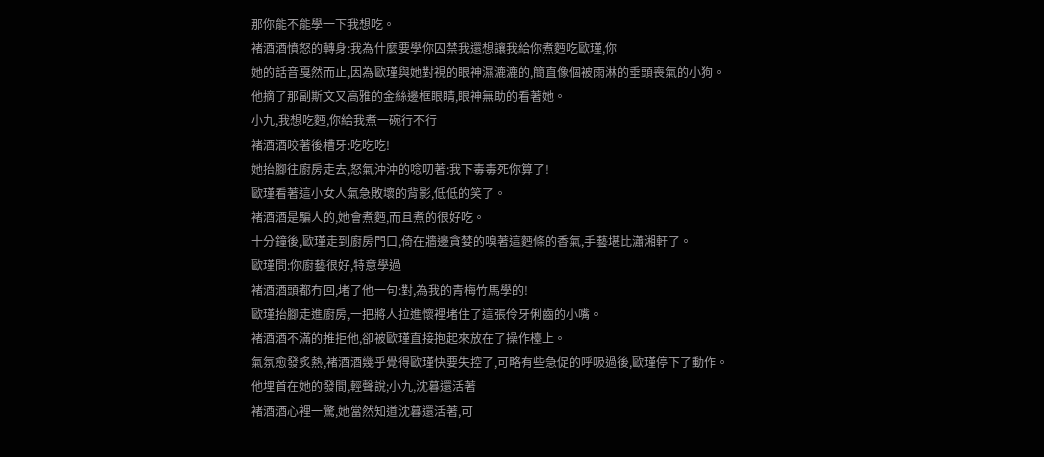那你能不能學一下我想吃。
褚酒酒憤怒的轉身:我為什麼要學你囚禁我還想讓我給你煮麪吃歐瑾,你
她的話音戛然而止,因為歐瑾與她對視的眼神濕漉漉的,簡直像個被雨淋的垂頭喪氣的小狗。
他摘了那副斯文又高雅的金絲邊框眼睛,眼神無助的看著她。
小九,我想吃麪,你給我煮一碗行不行
褚酒酒咬著後槽牙:吃吃吃!
她抬腳往廚房走去,怒氣沖沖的唸叨著:我下毒毒死你算了!
歐瑾看著這小女人氣急敗壞的背影,低低的笑了。
褚酒酒是騙人的,她會煮麪,而且煮的很好吃。
十分鐘後,歐瑾走到廚房門口,倚在牆邊貪婪的嗅著這麪條的香氣,手藝堪比瀟湘軒了。
歐瑾問:你廚藝很好,特意學過
褚酒酒頭都冇回,堵了他一句:對,為我的青梅竹馬學的!
歐瑾抬腳走進廚房,一把將人拉進懷裡堵住了這張伶牙俐齒的小嘴。
褚酒酒不滿的推拒他,卻被歐瑾直接抱起來放在了操作檯上。
氣氛愈發炙熱,褚酒酒幾乎覺得歐瑾快要失控了,可略有些急促的呼吸過後,歐瑾停下了動作。
他埋首在她的發間,輕聲說;小九,沈暮還活著
褚酒酒心裡一驚,她當然知道沈暮還活著,可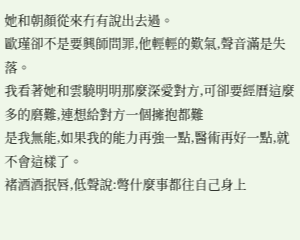她和朝顏從來冇有說出去過。
歐瑾卻不是要興師問罪,他輕輕的歎氣,聲音滿是失落。
我看著她和雲驍明明那麼深愛對方,可卻要經曆這麼多的磨難,連想給對方一個擁抱都難
是我無能,如果我的能力再強一點,醫術再好一點,就不會這樣了。
褚酒酒抿唇,低聲說:彆什麼事都往自己身上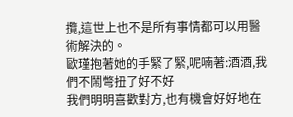攬,這世上也不是所有事情都可以用醫術解決的。
歐瑾抱著她的手緊了緊,呢喃著:酒酒,我們不鬧彆扭了好不好
我們明明喜歡對方,也有機會好好地在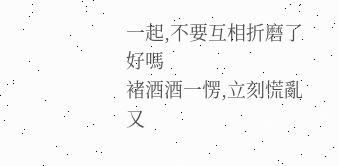一起,不要互相折磨了好嗎
褚酒酒一愣,立刻慌亂又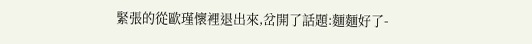緊張的從歐瑾懷裡退出來,岔開了話題:麵麵好了-